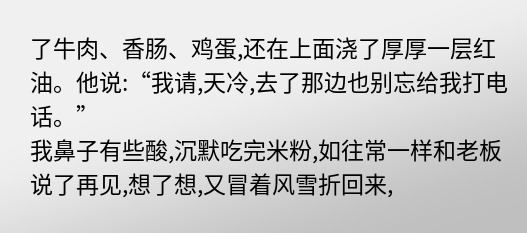了牛肉、香肠、鸡蛋,还在上面浇了厚厚一层红油。他说:“我请,天冷,去了那边也别忘给我打电话。”
我鼻子有些酸,沉默吃完米粉,如往常一样和老板说了再见,想了想,又冒着风雪折回来,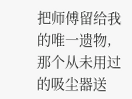把师傅留给我的唯一遗物,那个从未用过的吸尘器送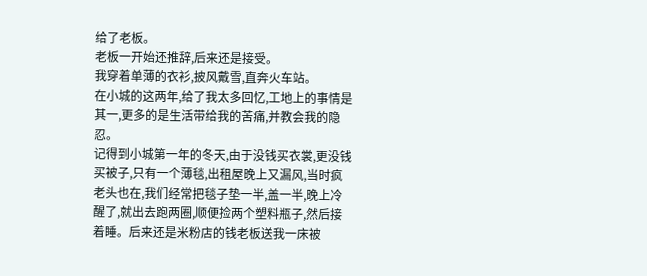给了老板。
老板一开始还推辞,后来还是接受。
我穿着单薄的衣衫,披风戴雪,直奔火车站。
在小城的这两年,给了我太多回忆,工地上的事情是其一,更多的是生活带给我的苦痛,并教会我的隐忍。
记得到小城第一年的冬天,由于没钱买衣裳,更没钱买被子,只有一个薄毯,出租屋晚上又漏风,当时疯老头也在,我们经常把毯子垫一半,盖一半,晚上冷醒了,就出去跑两圈,顺便捡两个塑料瓶子,然后接着睡。后来还是米粉店的钱老板送我一床被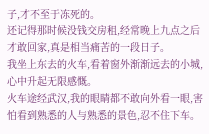子,才不至于冻死的。
还记得那时候没钱交房租,经常晚上九点之后才敢回家,真是相当痛苦的一段日子。
我坐上东去的火车,看着窗外渐渐远去的小城,心中升起无限感慨。
火车途经武汉,我的眼睛都不敢向外看一眼,害怕看到熟悉的人与熟悉的景色,忍不住下车。